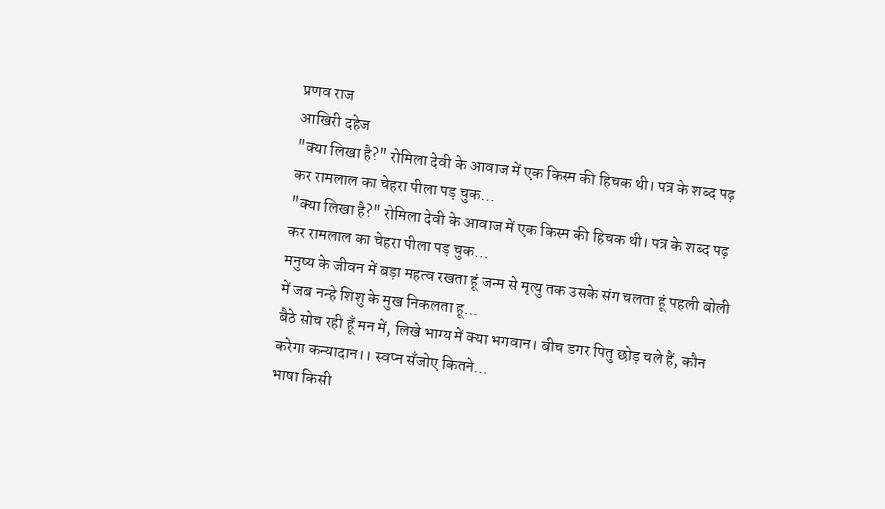प्रणव राज
आखिरी दहेज
"क्या लिखा है?" रोमिला देवी के आवाज में एक किस्म की हिचक थी। पत्र के शब्द पढ़ कर रामलाल का चेहरा पीला पड़ चुक…
"क्या लिखा है?" रोमिला देवी के आवाज में एक किस्म की हिचक थी। पत्र के शब्द पढ़ कर रामलाल का चेहरा पीला पड़ चुक…
मनुष्य के जीवन में बड़ा महत्व रखता हूं जन्म से मृत्यु तक उसके संग चलता हूं पहली बोली में जब नन्हे शिशु के मुख निकलता हू…
बैठे सोच रही हूँ मन में, लिखे भाग्य में क्या भगवान। बीच डगर पितु छोड़ चले हैं, कौन करेगा कन्यादान।। स्वप्न सँजोए कितने…
भाषा किसी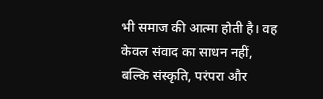भी समाज की आत्मा होती है। वह केवल संवाद का साधन नहीं, बल्कि संस्कृति, परंपरा और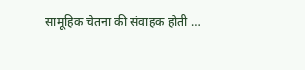सामूहिक चेतना की संवाहक होती …